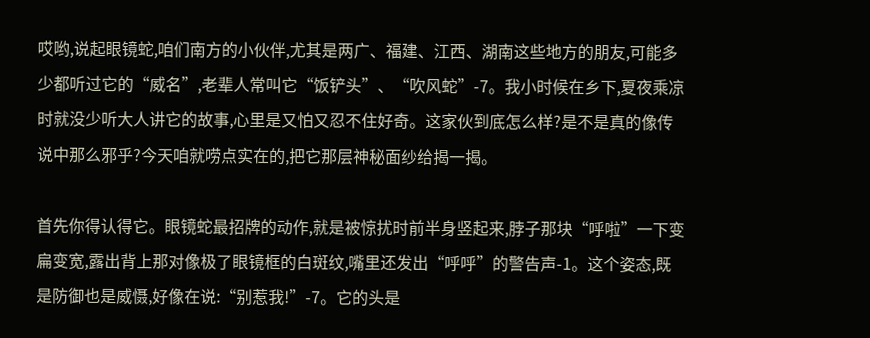哎哟,说起眼镜蛇,咱们南方的小伙伴,尤其是两广、福建、江西、湖南这些地方的朋友,可能多少都听过它的“威名”,老辈人常叫它“饭铲头”、“吹风蛇”-7。我小时候在乡下,夏夜乘凉时就没少听大人讲它的故事,心里是又怕又忍不住好奇。这家伙到底怎么样?是不是真的像传说中那么邪乎?今天咱就唠点实在的,把它那层神秘面纱给揭一揭。

首先你得认得它。眼镜蛇最招牌的动作,就是被惊扰时前半身竖起来,脖子那块“呼啦”一下变扁变宽,露出背上那对像极了眼镜框的白斑纹,嘴里还发出“呼呼”的警告声-1。这个姿态,既是防御也是威慑,好像在说:“别惹我!”-7。它的头是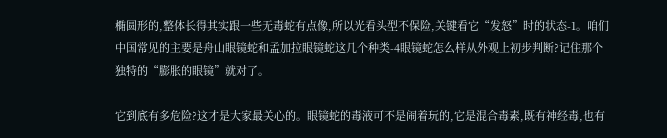椭圆形的,整体长得其实跟一些无毒蛇有点像,所以光看头型不保险,关键看它“发怒”时的状态-1。咱们中国常见的主要是舟山眼镜蛇和孟加拉眼镜蛇这几个种类-4眼镜蛇怎么样从外观上初步判断?记住那个独特的“膨胀的眼镜”就对了。

它到底有多危险?这才是大家最关心的。眼镜蛇的毒液可不是闹着玩的,它是混合毒素,既有神经毒,也有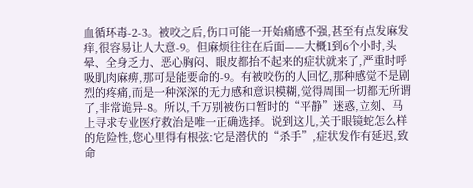血循环毒-2-3。被咬之后,伤口可能一开始痛感不强,甚至有点发麻发痒,很容易让人大意-9。但麻烦往往在后面——大概1到6个小时,头晕、全身乏力、恶心胸闷、眼皮都抬不起来的症状就来了,严重时呼吸肌肉麻痹,那可是能要命的-9。有被咬伤的人回忆,那种感觉不是剧烈的疼痛,而是一种深深的无力感和意识模糊,觉得周围一切都无所谓了,非常诡异-8。所以,千万别被伤口暂时的“平静”迷惑,立刻、马上寻求专业医疗救治是唯一正确选择。说到这儿,关于眼镜蛇怎么样的危险性,您心里得有根弦:它是潜伏的“杀手”,症状发作有延迟,致命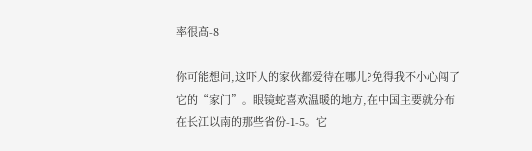率很高-8

你可能想问,这吓人的家伙都爱待在哪儿?免得我不小心闯了它的“家门”。眼镜蛇喜欢温暖的地方,在中国主要就分布在长江以南的那些省份-1-5。它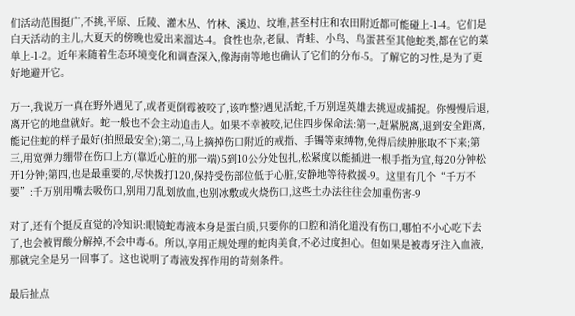们活动范围挺广,不挑,平原、丘陵、灌木丛、竹林、溪边、坟堆,甚至村庄和农田附近都可能碰上-1-4。它们是白天活动的主儿,大夏天的傍晚也爱出来溜达-4。食性也杂,老鼠、青蛙、小鸟、鸟蛋甚至其他蛇类,都在它的菜单上-1-2。近年来随着生态环境变化和调查深入,像海南等地也确认了它们的分布-5。了解它的习性,是为了更好地避开它。

万一,我说万一真在野外遇见了,或者更倒霉被咬了,该咋整?遇见活蛇,千万别逞英雄去挑逗或捕捉。你慢慢后退,离开它的地盘就好。蛇一般也不会主动追击人。如果不幸被咬,记住四步保命法:第一,赶紧脱离,退到安全距离,能记住蛇的样子最好(拍照最安全);第二,马上摘掉伤口附近的戒指、手镯等束缚物,免得后续肿胀取不下来;第三,用宽弹力绷带在伤口上方(靠近心脏的那一端)5到10公分处包扎,松紧度以能插进一根手指为宜,每20分钟松开1分钟;第四,也是最重要的,尽快拨打120,保持受伤部位低于心脏,安静地等待救援-9。这里有几个“千万不要”:千万别用嘴去吸伤口,别用刀乱划放血,也别冰敷或火烧伤口,这些土办法往往会加重伤害-9

对了,还有个挺反直觉的冷知识:眼镜蛇毒液本身是蛋白质,只要你的口腔和消化道没有伤口,哪怕不小心吃下去了,也会被胃酸分解掉,不会中毒-6。所以,享用正规处理的蛇肉美食,不必过度担心。但如果是被毒牙注入血液,那就完全是另一回事了。这也说明了毒液发挥作用的苛刻条件。

最后扯点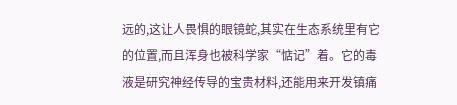远的,这让人畏惧的眼镜蛇,其实在生态系统里有它的位置,而且浑身也被科学家“惦记”着。它的毒液是研究神经传导的宝贵材料,还能用来开发镇痛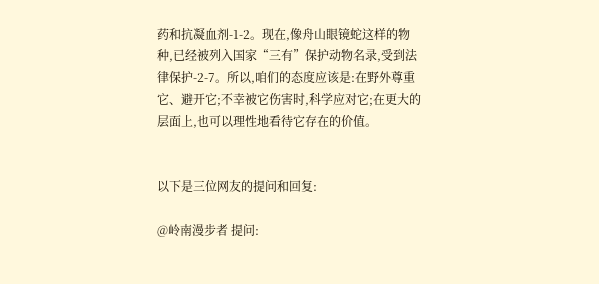药和抗凝血剂-1-2。现在,像舟山眼镜蛇这样的物种,已经被列入国家“三有”保护动物名录,受到法律保护-2-7。所以,咱们的态度应该是:在野外尊重它、避开它;不幸被它伤害时,科学应对它;在更大的层面上,也可以理性地看待它存在的价值。


以下是三位网友的提问和回复:

@岭南漫步者 提问: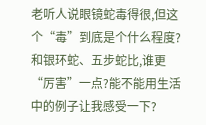老听人说眼镜蛇毒得很,但这个“毒”到底是个什么程度?和银环蛇、五步蛇比,谁更“厉害”一点?能不能用生活中的例子让我感受一下?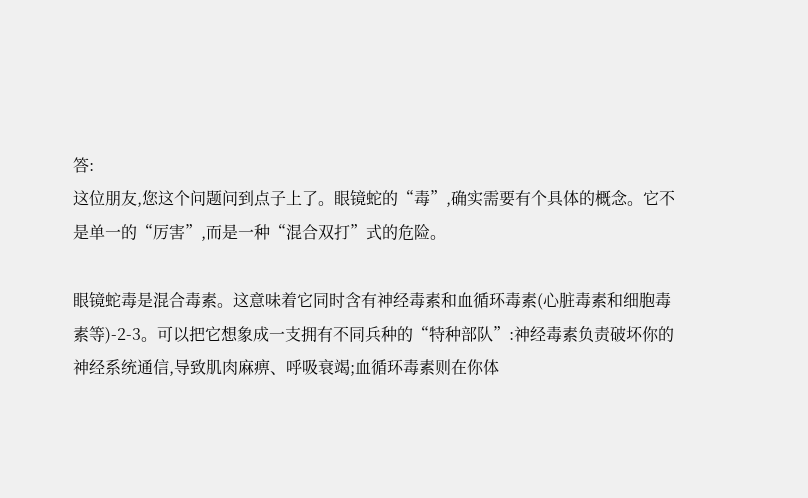答:
这位朋友,您这个问题问到点子上了。眼镜蛇的“毒”,确实需要有个具体的概念。它不是单一的“厉害”,而是一种“混合双打”式的危险。

眼镜蛇毒是混合毒素。这意味着它同时含有神经毒素和血循环毒素(心脏毒素和细胞毒素等)-2-3。可以把它想象成一支拥有不同兵种的“特种部队”:神经毒素负责破坏你的神经系统通信,导致肌肉麻痹、呼吸衰竭;血循环毒素则在你体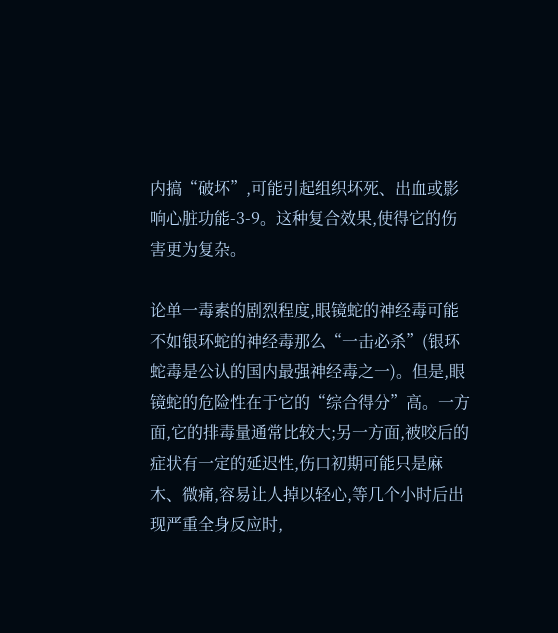内搞“破坏”,可能引起组织坏死、出血或影响心脏功能-3-9。这种复合效果,使得它的伤害更为复杂。

论单一毒素的剧烈程度,眼镜蛇的神经毒可能不如银环蛇的神经毒那么“一击必杀”(银环蛇毒是公认的国内最强神经毒之一)。但是,眼镜蛇的危险性在于它的“综合得分”高。一方面,它的排毒量通常比较大;另一方面,被咬后的症状有一定的延迟性,伤口初期可能只是麻木、微痛,容易让人掉以轻心,等几个小时后出现严重全身反应时,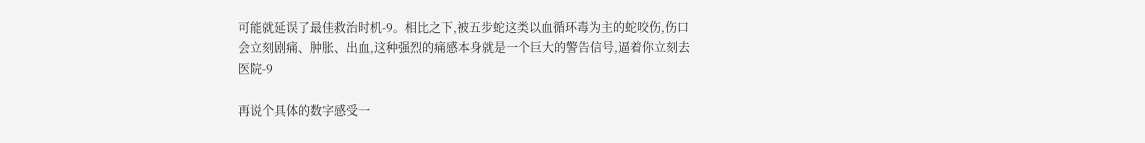可能就延误了最佳救治时机-9。相比之下,被五步蛇这类以血循环毒为主的蛇咬伤,伤口会立刻剧痛、肿胀、出血,这种强烈的痛感本身就是一个巨大的警告信号,逼着你立刻去医院-9

再说个具体的数字感受一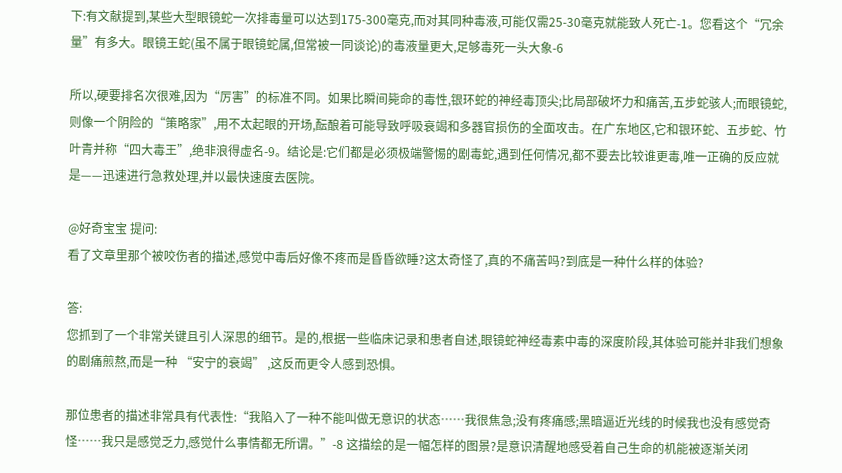下:有文献提到,某些大型眼镜蛇一次排毒量可以达到175-300毫克,而对其同种毒液,可能仅需25-30毫克就能致人死亡-1。您看这个“冗余量”有多大。眼镜王蛇(虽不属于眼镜蛇属,但常被一同谈论)的毒液量更大,足够毒死一头大象-6

所以,硬要排名次很难,因为“厉害”的标准不同。如果比瞬间毙命的毒性,银环蛇的神经毒顶尖;比局部破坏力和痛苦,五步蛇骇人;而眼镜蛇,则像一个阴险的“策略家”,用不太起眼的开场,酝酿着可能导致呼吸衰竭和多器官损伤的全面攻击。在广东地区,它和银环蛇、五步蛇、竹叶青并称“四大毒王”,绝非浪得虚名-9。结论是:它们都是必须极端警惕的剧毒蛇,遇到任何情况,都不要去比较谁更毒,唯一正确的反应就是——迅速进行急救处理,并以最快速度去医院。

@好奇宝宝 提问:
看了文章里那个被咬伤者的描述,感觉中毒后好像不疼而是昏昏欲睡?这太奇怪了,真的不痛苦吗?到底是一种什么样的体验?

答:
您抓到了一个非常关键且引人深思的细节。是的,根据一些临床记录和患者自述,眼镜蛇神经毒素中毒的深度阶段,其体验可能并非我们想象的剧痛煎熬,而是一种 “安宁的衰竭” ,这反而更令人感到恐惧。

那位患者的描述非常具有代表性:“我陷入了一种不能叫做无意识的状态……我很焦急;没有疼痛感;黑暗逼近光线的时候我也没有感觉奇怪……我只是感觉乏力,感觉什么事情都无所谓。”-8 这描绘的是一幅怎样的图景?是意识清醒地感受着自己生命的机能被逐渐关闭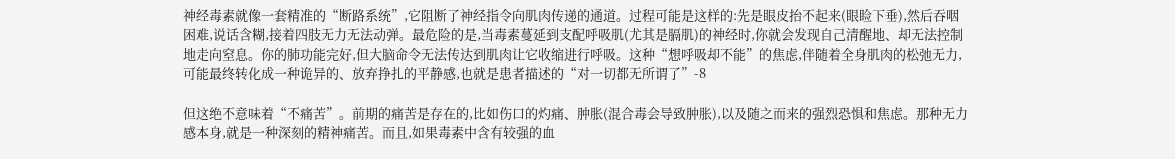神经毒素就像一套精准的“断路系统”,它阻断了神经指令向肌肉传递的通道。过程可能是这样的:先是眼皮抬不起来(眼睑下垂),然后吞咽困难,说话含糊,接着四肢无力无法动弹。最危险的是,当毒素蔓延到支配呼吸肌(尤其是膈肌)的神经时,你就会发现自己清醒地、却无法控制地走向窒息。你的肺功能完好,但大脑命令无法传达到肌肉让它收缩进行呼吸。这种“想呼吸却不能”的焦虑,伴随着全身肌肉的松弛无力,可能最终转化成一种诡异的、放弃挣扎的平静感,也就是患者描述的“对一切都无所谓了”-8

但这绝不意味着“不痛苦”。前期的痛苦是存在的,比如伤口的灼痛、肿胀(混合毒会导致肿胀),以及随之而来的强烈恐惧和焦虑。那种无力感本身,就是一种深刻的精神痛苦。而且,如果毒素中含有较强的血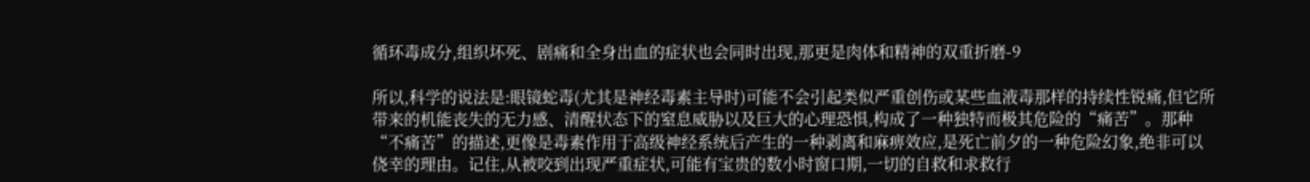循环毒成分,组织坏死、剧痛和全身出血的症状也会同时出现,那更是肉体和精神的双重折磨-9

所以,科学的说法是:眼镜蛇毒(尤其是神经毒素主导时)可能不会引起类似严重创伤或某些血液毒那样的持续性锐痛,但它所带来的机能丧失的无力感、清醒状态下的窒息威胁以及巨大的心理恐惧,构成了一种独特而极其危险的“痛苦”。那种“不痛苦”的描述,更像是毒素作用于高级神经系统后产生的一种剥离和麻痹效应,是死亡前夕的一种危险幻象,绝非可以侥幸的理由。记住,从被咬到出现严重症状,可能有宝贵的数小时窗口期,一切的自救和求救行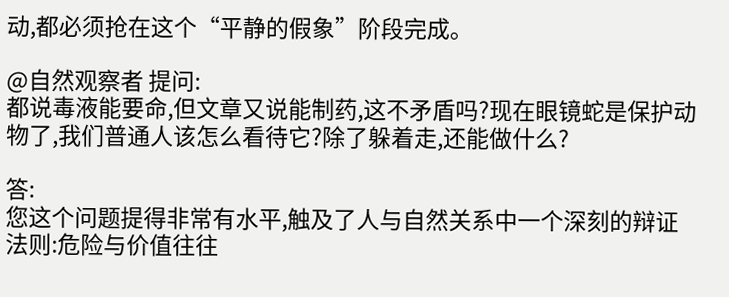动,都必须抢在这个“平静的假象”阶段完成。

@自然观察者 提问:
都说毒液能要命,但文章又说能制药,这不矛盾吗?现在眼镜蛇是保护动物了,我们普通人该怎么看待它?除了躲着走,还能做什么?

答:
您这个问题提得非常有水平,触及了人与自然关系中一个深刻的辩证法则:危险与价值往往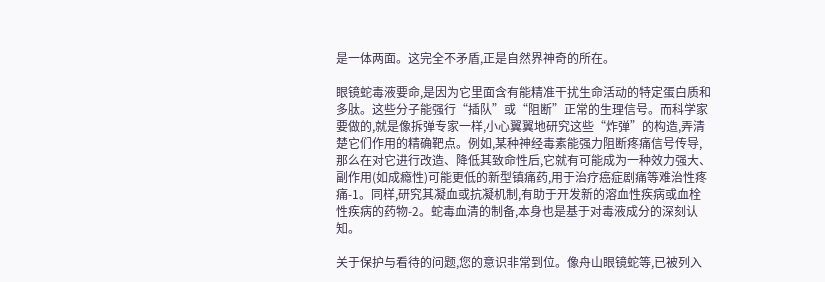是一体两面。这完全不矛盾,正是自然界神奇的所在。

眼镜蛇毒液要命,是因为它里面含有能精准干扰生命活动的特定蛋白质和多肽。这些分子能强行“插队”或“阻断”正常的生理信号。而科学家要做的,就是像拆弹专家一样,小心翼翼地研究这些“炸弹”的构造,弄清楚它们作用的精确靶点。例如,某种神经毒素能强力阻断疼痛信号传导,那么在对它进行改造、降低其致命性后,它就有可能成为一种效力强大、副作用(如成瘾性)可能更低的新型镇痛药,用于治疗癌症剧痛等难治性疼痛-1。同样,研究其凝血或抗凝机制,有助于开发新的溶血性疾病或血栓性疾病的药物-2。蛇毒血清的制备,本身也是基于对毒液成分的深刻认知。

关于保护与看待的问题,您的意识非常到位。像舟山眼镜蛇等,已被列入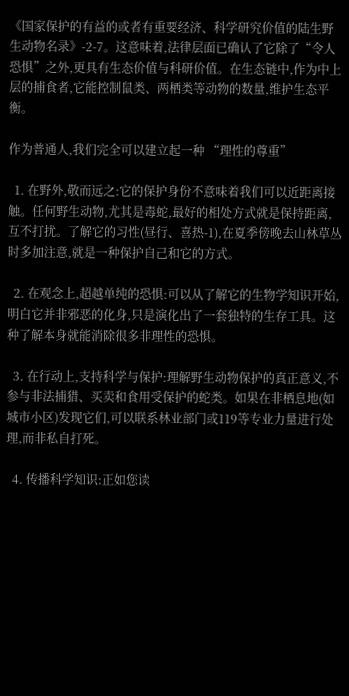《国家保护的有益的或者有重要经济、科学研究价值的陆生野生动物名录》-2-7。这意味着,法律层面已确认了它除了“令人恐惧”之外,更具有生态价值与科研价值。在生态链中,作为中上层的捕食者,它能控制鼠类、两栖类等动物的数量,维护生态平衡。

作为普通人,我们完全可以建立起一种 “理性的尊重”

  1. 在野外,敬而远之:它的保护身份不意味着我们可以近距离接触。任何野生动物,尤其是毒蛇,最好的相处方式就是保持距离,互不打扰。了解它的习性(昼行、喜热-1),在夏季傍晚去山林草丛时多加注意,就是一种保护自己和它的方式。

  2. 在观念上,超越单纯的恐惧:可以从了解它的生物学知识开始,明白它并非邪恶的化身,只是演化出了一套独特的生存工具。这种了解本身就能消除很多非理性的恐惧。

  3. 在行动上,支持科学与保护:理解野生动物保护的真正意义,不参与非法捕猎、买卖和食用受保护的蛇类。如果在非栖息地(如城市小区)发现它们,可以联系林业部门或119等专业力量进行处理,而非私自打死。

  4. 传播科学知识:正如您读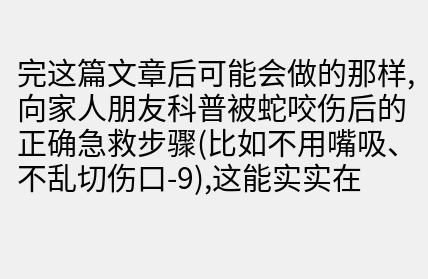完这篇文章后可能会做的那样,向家人朋友科普被蛇咬伤后的正确急救步骤(比如不用嘴吸、不乱切伤口-9),这能实实在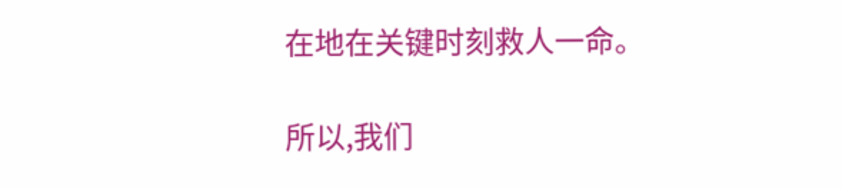在地在关键时刻救人一命。

所以,我们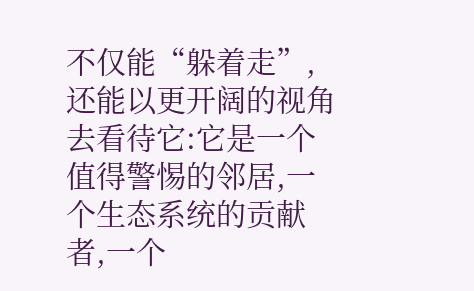不仅能“躲着走”,还能以更开阔的视角去看待它:它是一个值得警惕的邻居,一个生态系统的贡献者,一个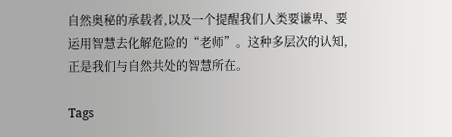自然奥秘的承载者,以及一个提醒我们人类要谦卑、要运用智慧去化解危险的“老师”。这种多层次的认知,正是我们与自然共处的智慧所在。

Tags